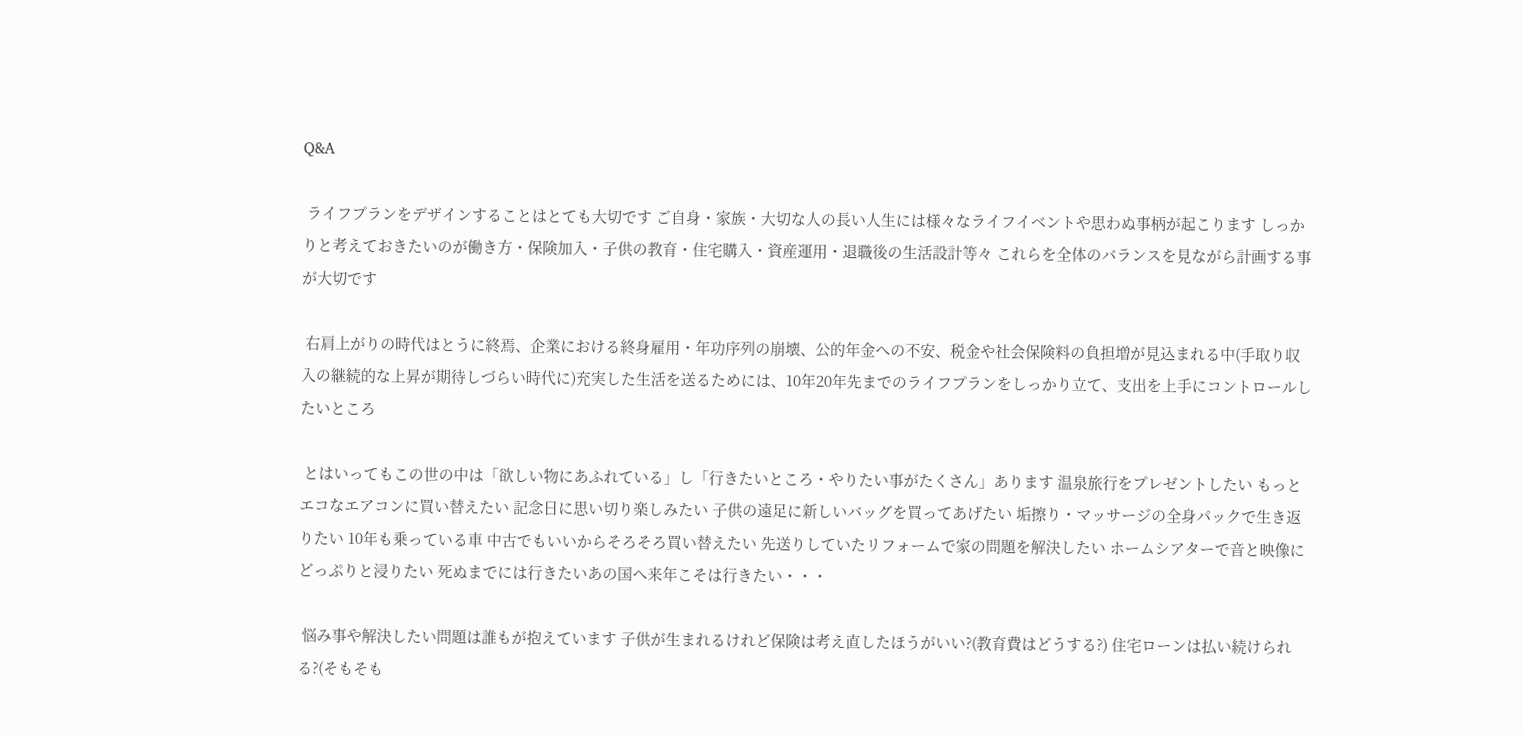Q&A

 ライフプランをデザインすることはとても大切です ご自身・家族・大切な人の長い人生には様々なライフイベントや思わぬ事柄が起こります しっかりと考えておきたいのが働き方・保険加入・子供の教育・住宅購入・資産運用・退職後の生活設計等々 これらを全体のバランスを見ながら計画する事が大切です

 右肩上がりの時代はとうに終焉、企業における終身雇用・年功序列の崩壊、公的年金への不安、税金や社会保険料の負担増が見込まれる中(手取り収入の継続的な上昇が期待しづらい時代に)充実した生活を送るためには、10年20年先までのライフプランをしっかり立て、支出を上手にコントロールしたいところ

 とはいってもこの世の中は「欲しい物にあふれている」し「行きたいところ・やりたい事がたくさん」あります 温泉旅行をプレゼントしたい もっとエコなエアコンに買い替えたい 記念日に思い切り楽しみたい 子供の遠足に新しいバッグを買ってあげたい 垢擦り・マッサージの全身パックで生き返りたい 10年も乗っている車 中古でもいいからそろそろ買い替えたい 先送りしていたリフォームで家の問題を解決したい ホームシアターで音と映像にどっぷりと浸りたい 死ぬまでには行きたいあの国へ来年こそは行きたい・・・

 悩み事や解決したい問題は誰もが抱えています 子供が生まれるけれど保険は考え直したほうがいい?(教育費はどうする?) 住宅ローンは払い続けられる?(そもそも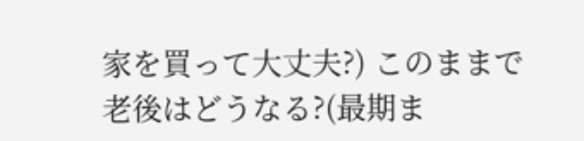家を買って大丈夫?) このままで老後はどうなる?(最期ま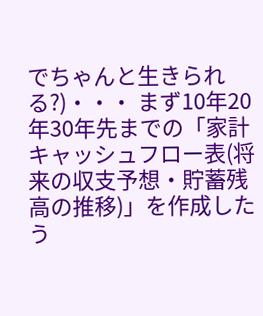でちゃんと生きられる?)・・・ まず10年20年30年先までの「家計キャッシュフロー表(将来の収支予想・貯蓄残高の推移)」を作成したう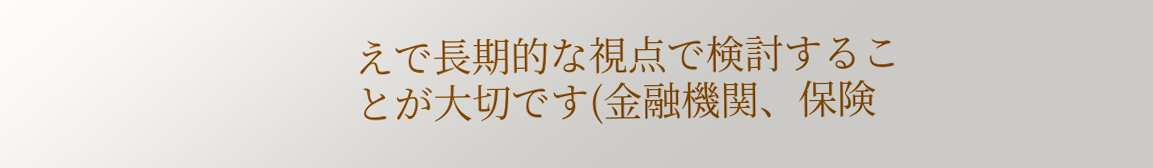えで長期的な視点で検討することが大切です(金融機関、保険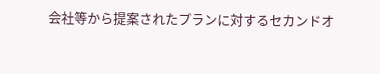会社等から提案されたプランに対するセカンドオ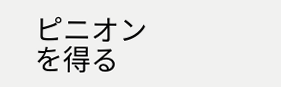ピニオンを得る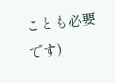ことも必要です)